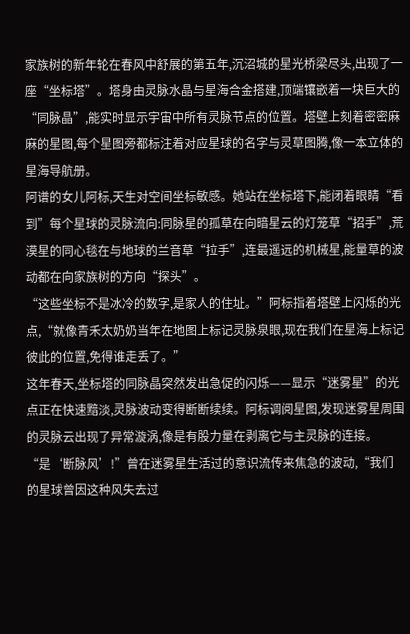家族树的新年轮在春风中舒展的第五年,沉沼城的星光桥梁尽头,出现了一座“坐标塔”。塔身由灵脉水晶与星海合金搭建,顶端镶嵌着一块巨大的“同脉晶”,能实时显示宇宙中所有灵脉节点的位置。塔壁上刻着密密麻麻的星图,每个星图旁都标注着对应星球的名字与灵草图腾,像一本立体的星海导航册。
阿谱的女儿阿标,天生对空间坐标敏感。她站在坐标塔下,能闭着眼睛“看到”每个星球的灵脉流向:同脉星的孤草在向暗星云的灯笼草“招手”,荒漠星的同心毯在与地球的兰音草“拉手”,连最遥远的机械星,能量草的波动都在向家族树的方向“探头”。
“这些坐标不是冰冷的数字,是家人的住址。”阿标指着塔壁上闪烁的光点,“就像青禾太奶奶当年在地图上标记灵脉泉眼,现在我们在星海上标记彼此的位置,免得谁走丢了。”
这年春天,坐标塔的同脉晶突然发出急促的闪烁——显示“迷雾星”的光点正在快速黯淡,灵脉波动变得断断续续。阿标调阅星图,发现迷雾星周围的灵脉云出现了异常漩涡,像是有股力量在剥离它与主灵脉的连接。
“是‘断脉风’!”曾在迷雾星生活过的意识流传来焦急的波动,“我们的星球曾因这种风失去过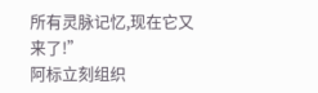所有灵脉记忆,现在它又来了!”
阿标立刻组织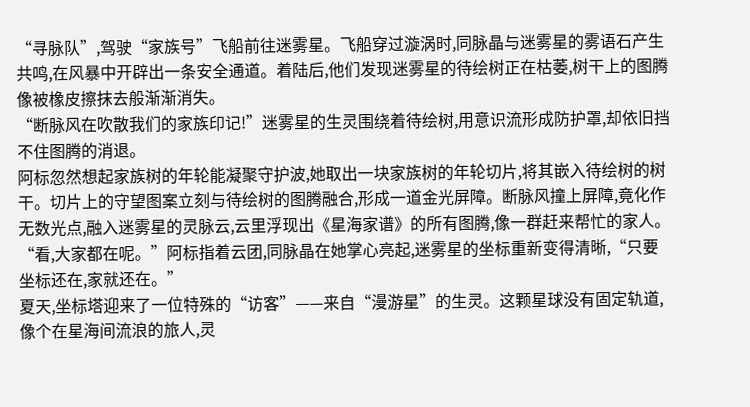“寻脉队”,驾驶“家族号”飞船前往迷雾星。飞船穿过漩涡时,同脉晶与迷雾星的雾语石产生共鸣,在风暴中开辟出一条安全通道。着陆后,他们发现迷雾星的待绘树正在枯萎,树干上的图腾像被橡皮擦抹去般渐渐消失。
“断脉风在吹散我们的家族印记!”迷雾星的生灵围绕着待绘树,用意识流形成防护罩,却依旧挡不住图腾的消退。
阿标忽然想起家族树的年轮能凝聚守护波,她取出一块家族树的年轮切片,将其嵌入待绘树的树干。切片上的守望图案立刻与待绘树的图腾融合,形成一道金光屏障。断脉风撞上屏障,竟化作无数光点,融入迷雾星的灵脉云,云里浮现出《星海家谱》的所有图腾,像一群赶来帮忙的家人。
“看,大家都在呢。”阿标指着云团,同脉晶在她掌心亮起,迷雾星的坐标重新变得清晰,“只要坐标还在,家就还在。”
夏天,坐标塔迎来了一位特殊的“访客”——来自“漫游星”的生灵。这颗星球没有固定轨道,像个在星海间流浪的旅人,灵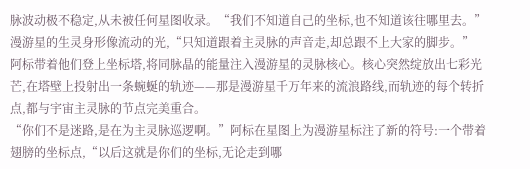脉波动极不稳定,从未被任何星图收录。“我们不知道自己的坐标,也不知道该往哪里去。”漫游星的生灵身形像流动的光,“只知道跟着主灵脉的声音走,却总跟不上大家的脚步。”
阿标带着他们登上坐标塔,将同脉晶的能量注入漫游星的灵脉核心。核心突然绽放出七彩光芒,在塔壁上投射出一条蜿蜒的轨迹——那是漫游星千万年来的流浪路线,而轨迹的每个转折点,都与宇宙主灵脉的节点完美重合。
“你们不是迷路,是在为主灵脉巡逻啊。”阿标在星图上为漫游星标注了新的符号:一个带着翅膀的坐标点,“以后这就是你们的坐标,无论走到哪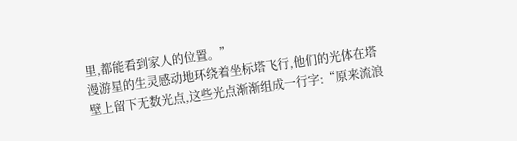里,都能看到家人的位置。”
漫游星的生灵感动地环绕着坐标塔飞行,他们的光体在塔壁上留下无数光点,这些光点渐渐组成一行字:“原来流浪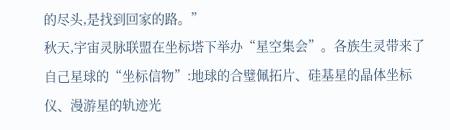的尽头,是找到回家的路。”
秋天,宇宙灵脉联盟在坐标塔下举办“星空集会”。各族生灵带来了自己星球的“坐标信物”:地球的合璧佩拓片、硅基星的晶体坐标仪、漫游星的轨迹光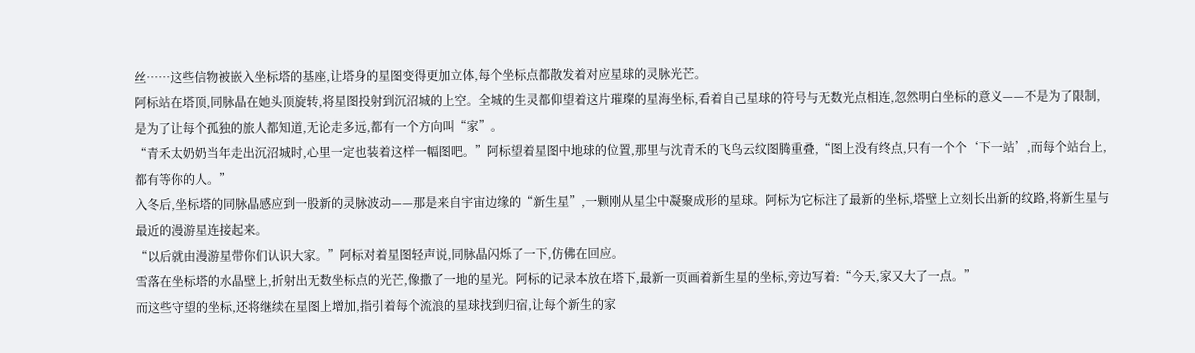丝……这些信物被嵌入坐标塔的基座,让塔身的星图变得更加立体,每个坐标点都散发着对应星球的灵脉光芒。
阿标站在塔顶,同脉晶在她头顶旋转,将星图投射到沉沼城的上空。全城的生灵都仰望着这片璀璨的星海坐标,看着自己星球的符号与无数光点相连,忽然明白坐标的意义——不是为了限制,是为了让每个孤独的旅人都知道,无论走多远,都有一个方向叫“家”。
“青禾太奶奶当年走出沉沼城时,心里一定也装着这样一幅图吧。”阿标望着星图中地球的位置,那里与沈青禾的飞鸟云纹图腾重叠,“图上没有终点,只有一个个‘下一站’,而每个站台上,都有等你的人。”
入冬后,坐标塔的同脉晶感应到一股新的灵脉波动——那是来自宇宙边缘的“新生星”,一颗刚从星尘中凝聚成形的星球。阿标为它标注了最新的坐标,塔壁上立刻长出新的纹路,将新生星与最近的漫游星连接起来。
“以后就由漫游星带你们认识大家。”阿标对着星图轻声说,同脉晶闪烁了一下,仿佛在回应。
雪落在坐标塔的水晶壁上,折射出无数坐标点的光芒,像撒了一地的星光。阿标的记录本放在塔下,最新一页画着新生星的坐标,旁边写着:“今天,家又大了一点。”
而这些守望的坐标,还将继续在星图上增加,指引着每个流浪的星球找到归宿,让每个新生的家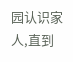园认识家人,直到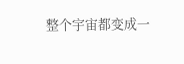整个宇宙都变成一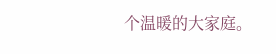个温暖的大家庭。